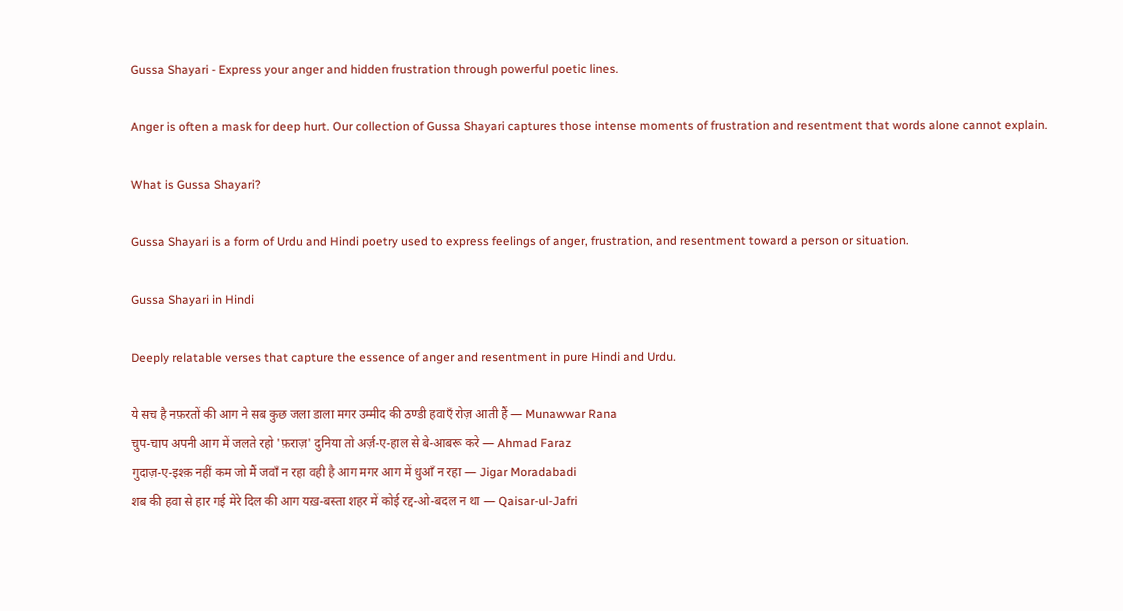Gussa Shayari - Express your anger and hidden frustration through powerful poetic lines.

Anger is often a mask for deep hurt. Our collection of Gussa Shayari captures those intense moments of frustration and resentment that words alone cannot explain.

What is Gussa Shayari?

Gussa Shayari is a form of Urdu and Hindi poetry used to express feelings of anger, frustration, and resentment toward a person or situation.

Gussa Shayari in Hindi

Deeply relatable verses that capture the essence of anger and resentment in pure Hindi and Urdu.

ये सच है नफ़रतों की आग ने सब कुछ जला डाला मगर उम्मीद की ठण्डी हवाएँ रोज़ आती हैं — Munawwar Rana
चुप-चाप अपनी आग में जलते रहो 'फ़राज़' दुनिया तो अर्ज़-ए-हाल से बे-आबरू करे — Ahmad Faraz
गुदाज़-ए-इश्क़ नहीं कम जो मैं जवाँ न रहा वही है आग मगर आग में धुआँ न रहा — Jigar Moradabadi
शब की हवा से हार गई मेरे दिल की आग यख़-बस्ता शहर में कोई रद्द-ओ-बदल न था — Qaisar-ul-Jafri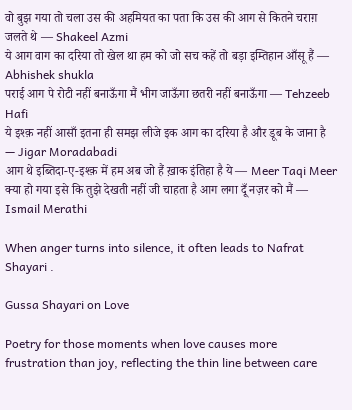वो बुझ गया तो चला उस की अहमियत का पता कि उस की आग से कितने चराग़ जलते थे — Shakeel Azmi
ये आग वाग का दरिया तो खेल था हम को जो सच कहें तो बड़ा इम्तिहान आँसू हैं — Abhishek shukla
पराई आग पे रोटी नहीं बनाऊँगा मैं भीग जाऊँगा छतरी नहीं बनाऊँगा — Tehzeeb Hafi
ये इश्क़ नहीं आसाँ इतना ही समझ लीजे इक आग का दरिया है और डूब के जाना है — Jigar Moradabadi
आग थे इब्तिदा-ए-इश्क़ में हम अब जो हैं ख़ाक इंतिहा है ये — Meer Taqi Meer
क्या हो गया इसे कि तुझे देखती नहीं जी चाहता है आग लगा दूँ नज़र को मैं — Ismail Merathi

When anger turns into silence, it often leads to Nafrat Shayari .

Gussa Shayari on Love

Poetry for those moments when love causes more frustration than joy, reflecting the thin line between care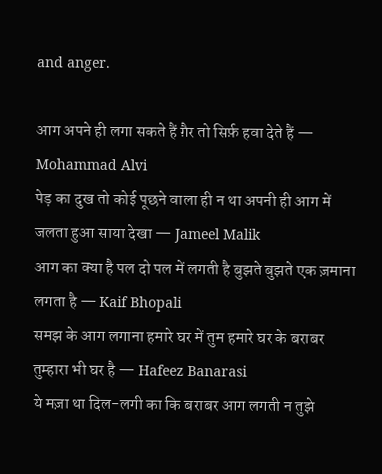and anger.

आग अपने ही लगा सकते हैं ग़ैर तो सिर्फ़ हवा देते हैं — Mohammad Alvi
पेड़ का दुख तो कोई पूछने वाला ही न था अपनी ही आग में जलता हुआ साया देखा — Jameel Malik
आग का क्या है पल दो पल में लगती है बुझते बुझते एक ज़माना लगता है — Kaif Bhopali
समझ के आग लगाना हमारे घर में तुम हमारे घर के बराबर तुम्हारा भी घर है — Hafeez Banarasi
ये मज़ा था दिल-लगी का कि बराबर आग लगती न तुझे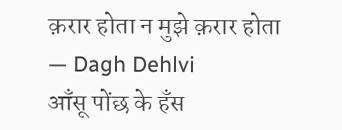क़रार होता न मुझे क़रार होता — Dagh Dehlvi
आँसू पोंछ के हँस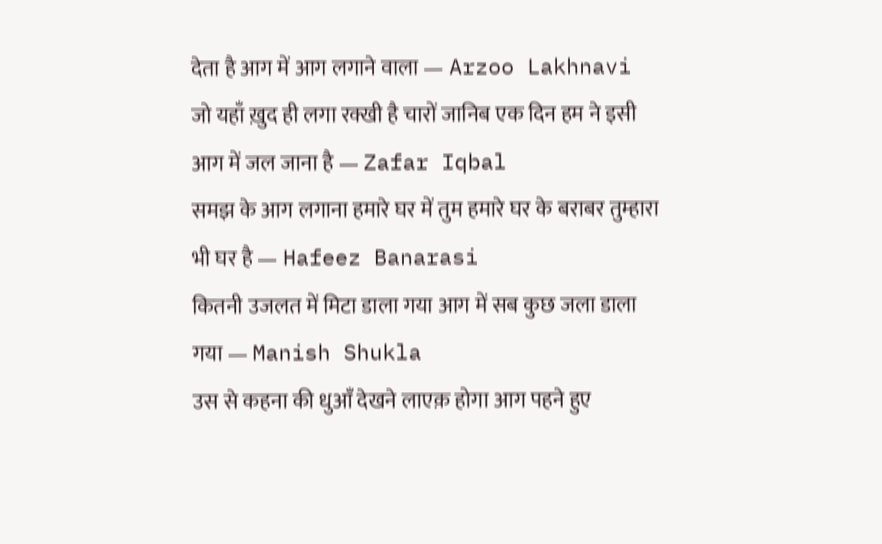देता है आग में आग लगाने वाला — Arzoo Lakhnavi
जो यहाँ ख़ुद ही लगा रक्खी है चारों जानिब एक दिन हम ने इसी आग में जल जाना है — Zafar Iqbal
समझ के आग लगाना हमारे घर में तुम हमारे घर के बराबर तुम्हारा भी घर है — Hafeez Banarasi
कितनी उजलत में मिटा डाला गया आग में सब कुछ जला डाला गया — Manish Shukla
उस से कहना की धुआँ देखने लाएक़ होगा आग पहने हुए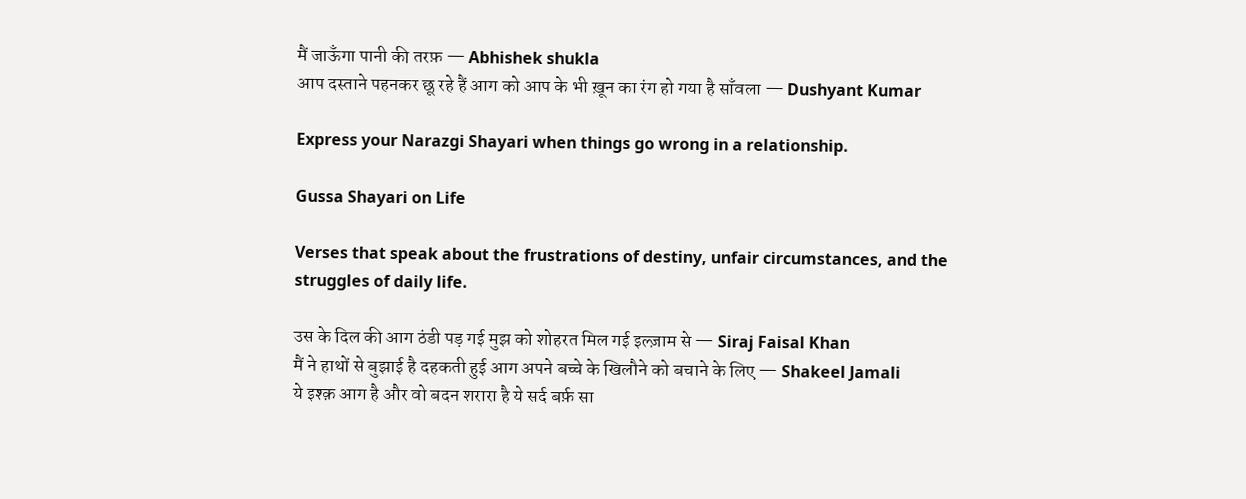मैं जाऊँगा पानी की तरफ़ — Abhishek shukla
आप दस्ताने पहनकर छू रहे हैं आग को आप के भी ख़ून का रंग हो गया है साँवला — Dushyant Kumar

Express your Narazgi Shayari when things go wrong in a relationship.

Gussa Shayari on Life

Verses that speak about the frustrations of destiny, unfair circumstances, and the struggles of daily life.

उस के दिल की आग ठंडी पड़ गई मुझ को शोहरत मिल गई इल्ज़ाम से — Siraj Faisal Khan
मैं ने हाथों से बुझाई है दहकती हुई आग अपने बच्चे के खिलौने को बचाने के लिए — Shakeel Jamali
ये इश्क़ आग है और वो बदन शरारा है ये सर्द बर्फ़ सा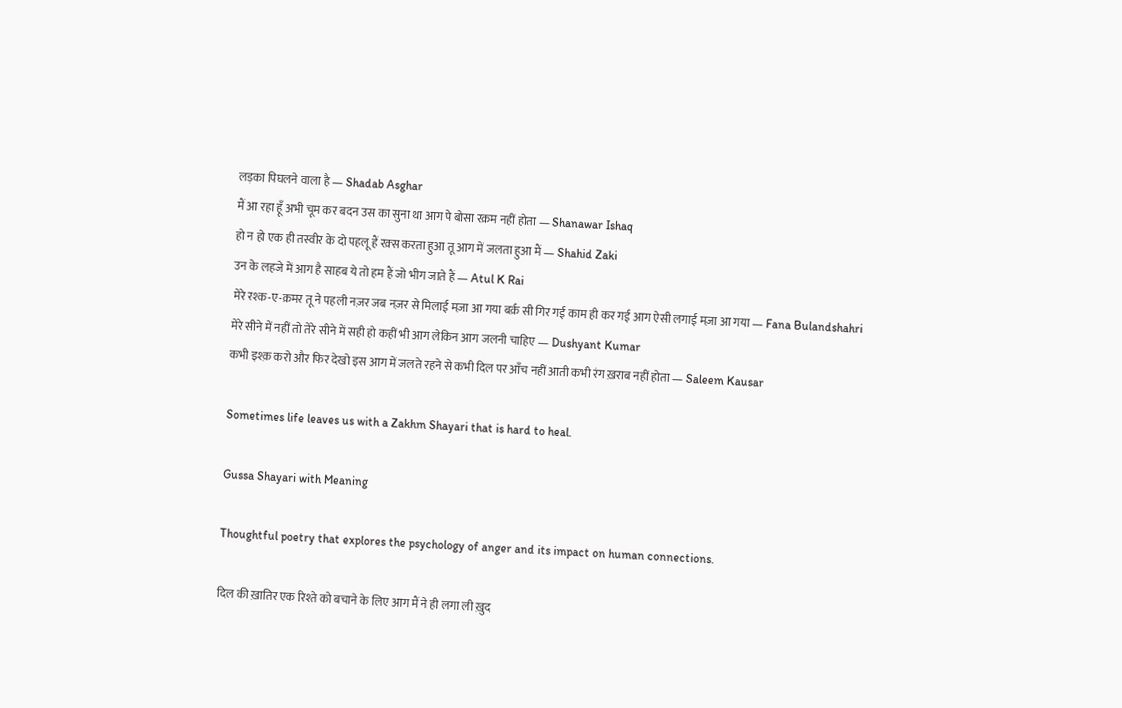लड़का पिघलने वाला है — Shadab Asghar
मैं आ रहा हूँ अभी चूम कर बदन उस का सुना था आग पे बोसा रक़म नहीं होता — Shanawar Ishaq
हो न हो एक ही तस्वीर के दो पहलू हैं रक़्स करता हुआ तू आग में जलता हुआ मैं — Shahid Zaki
उन के लहजे में आग है साहब ये तो हम हैं जो भीग जाते हैं — Atul K Rai
मेरे रश्क-ए-क़मर तू ने पहली नज़र जब नज़र से मिलाई मज़ा आ गया बर्क़ सी गिर गई काम ही कर गई आग ऐसी लगाई मज़ा आ गया — Fana Bulandshahri
मेरे सीने में नहीं तो तेरे सीने में सही हो कहीं भी आग लेकिन आग जलनी चाहिए — Dushyant Kumar
कभी इश्क़ करो और फिर देखो इस आग में जलते रहने से कभी दिल पर आँच नहीं आती कभी रंग ख़राब नहीं होता — Saleem Kausar

Sometimes life leaves us with a Zakhm Shayari that is hard to heal.

Gussa Shayari with Meaning

Thoughtful poetry that explores the psychology of anger and its impact on human connections.

दिल की ख़ातिर एक रिश्ते को बचाने के लिए आग मैं ने ही लगा ली ख़ुद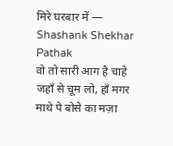मिरे घरबार में — Shashank Shekhar Pathak
वो तो सारी आग है चाहे जहाँ से चूम लो, हाँ मगर माथे पे बोसे का मज़ा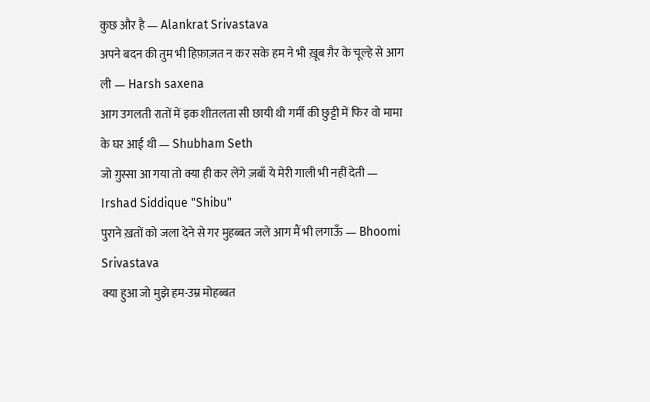कुछ और है — Alankrat Srivastava
अपने बदन की तुम भी हिफ़ाज़त न कर सके हम ने भी ख़ूब ग़ैर के चूल्हे से आग ली — Harsh saxena
आग उगलती रातों में इक शीतलता सी छायी थी गर्मी की छुट्टी में फिर वो मामा के घर आई थी — Shubham Seth
जो ग़ुस्सा आ गया तो क्या ही कर लेंगे ज़बाँ ये मेरी गाली भी नहीं देती — Irshad Siddique "Shibu"
पुराने ख़तों को जला देने से गर मुहब्बत जले आग मैं भी लगाऊँ — Bhoomi Srivastava
क्या हुआ जो मुझे हम-उम्र मोहब्बत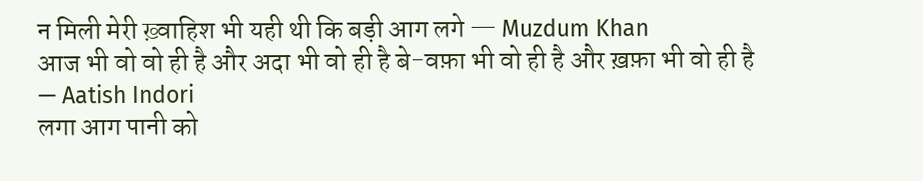न मिली मेरी ख़्वाहिश भी यही थी कि बड़ी आग लगे — Muzdum Khan
आज भी वो वो ही है और अदा भी वो ही है बे-वफ़ा भी वो ही है और ख़फ़ा भी वो ही है — Aatish Indori
लगा आग पानी को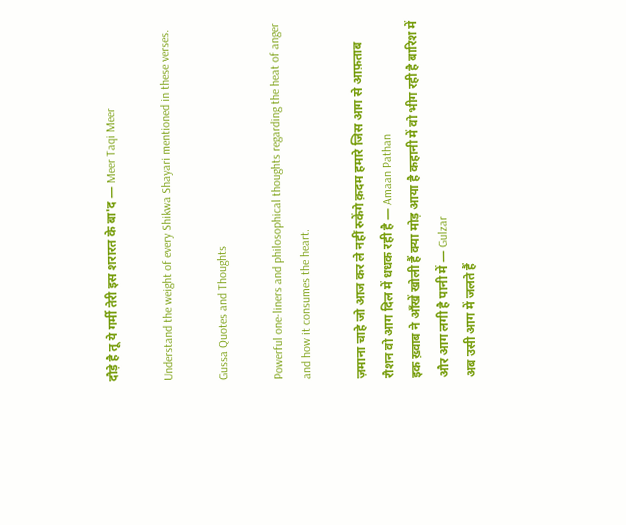दौड़े है तू ये गर्मी तेरी इस शरारत के बा'द — Meer Taqi Meer

Understand the weight of every Shikwa Shayari mentioned in these verses.

Gussa Quotes and Thoughts

Powerful one-liners and philosophical thoughts regarding the heat of anger and how it consumes the heart.

ज़माना चाहे जो आज कर ले नहीं रुकेंगे क़दम हमारे जिस आग से आफ़ताब रौशन वो आग दिल में धधक रही है — Amaan Pathan
इक ख़्वाब ने आँखें खोली हैं क्या मोड़ आया है कहानी में वो भीग रही है बारिश में और आग लगी है पानी में — Gulzar
अब उसी आग में जलते हैं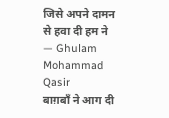जिसे अपने दामन से हवा दी हम ने — Ghulam Mohammad Qasir
बाग़बाँ ने आग दी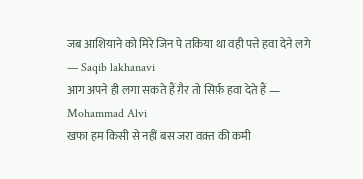जब आशियाने को मिरे जिन पे तकिया था वही पत्ते हवा देने लगे — Saqib lakhanavi
आग अपने ही लगा सकते हैं ग़ैर तो सिर्फ़ हवा देते हैं — Mohammad Alvi
खफा हम किसी से नहीं बस जरा वक़्त की कमी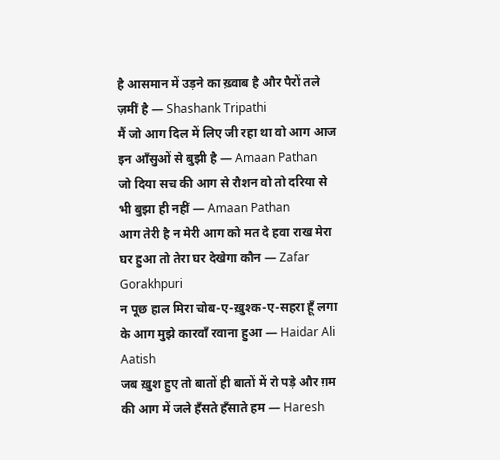है आसमान में उड़ने का ख़्वाब है और पैरों तले ज़मीं है — Shashank Tripathi
मैं जो आग दिल में लिए जी रहा था वो आग आज इन आँसुओं से बुझी है — Amaan Pathan
जो दिया सच की आग से रौशन वो तो दरिया से भी बुझा ही नहीं — Amaan Pathan
आग तेरी है न मेरी आग को मत दे हवा राख मेरा घर हुआ तो तेरा घर देखेगा कौन — Zafar Gorakhpuri
न पूछ हाल मिरा चोब-ए-ख़ुश्क-ए-सहरा हूँ लगा के आग मुझे कारवाँ रवाना हुआ — Haidar Ali Aatish
जब ख़ुश हुए तो बातों ही बातों में रो पड़े और ग़म की आग में जले हँसते हँसाते हम — Haresh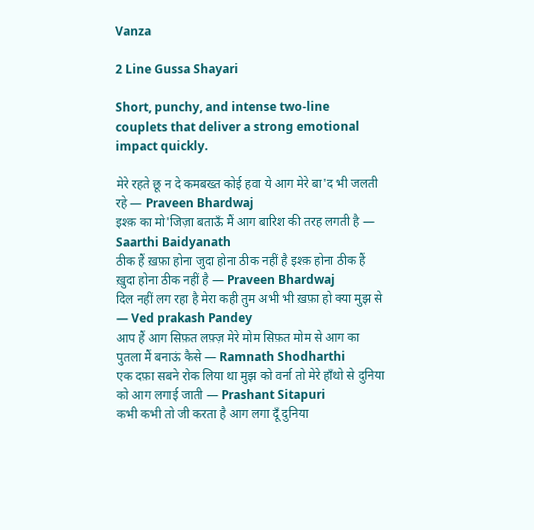Vanza

2 Line Gussa Shayari

Short, punchy, and intense two-line couplets that deliver a strong emotional impact quickly.

मेरे रहते छू न दे कमबख्त कोई हवा ये आग मेरे बा'द भी जलती रहे — Praveen Bhardwaj
इश्क़ का मो'जिज़ा बताऊँ मैं आग बारिश की तरह लगती है — Saarthi Baidyanath
ठीक हैं ख़फ़ा होना जुदा होना ठीक नहीं है इश्क़ होना ठीक हैं ख़ुदा होना ठीक नहीं है — Praveen Bhardwaj
दिल नहीं लग रहा है मेरा कही तुम अभी भी ख़फ़ा हो क्या मुझ से — Ved prakash Pandey
आप हैं आग सिफ़त लफ़्ज़ मेरे मोम सिफ़त मोम से आग का पुतला मैं बनाऊं कैसे — Ramnath Shodharthi
एक दफ़ा सबने रोक लिया था मुझ को वर्ना तो मेरे हाँथो से दुनिया को आग लगाई जाती — Prashant Sitapuri
कभी कभी तो जी करता है आग लगा दूँ दुनिया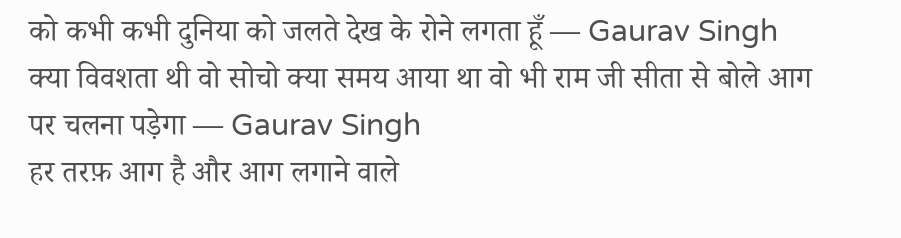को कभी कभी दुनिया को जलते देख के रोने लगता हूँ — Gaurav Singh
क्या विवशता थी वो सोचो क्या समय आया था वो भी राम जी सीता से बोले आग पर चलना पड़ेगा — Gaurav Singh
हर तरफ़ आग है और आग लगाने वाले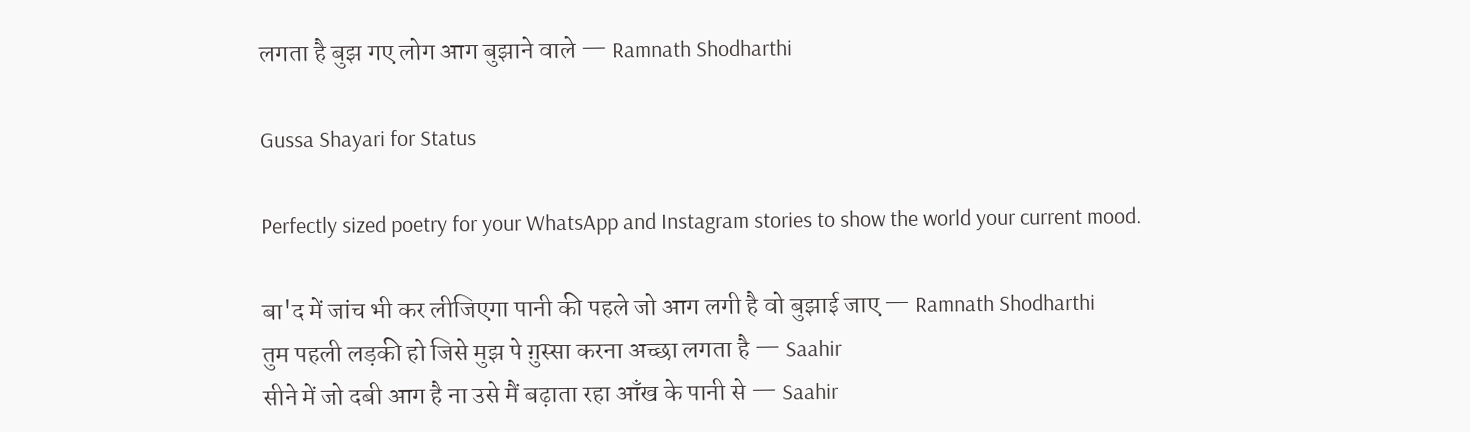लगता है बुझ गए लोग आग बुझाने वाले — Ramnath Shodharthi

Gussa Shayari for Status

Perfectly sized poetry for your WhatsApp and Instagram stories to show the world your current mood.

बा'द में जांच भी कर लीजिएगा पानी की पहले जो आग लगी है वो बुझाई जाए — Ramnath Shodharthi
तुम पहली लड़की हो जिसे मुझ पे ग़ुस्सा करना अच्छा लगता है — Saahir
सीने में जो दबी आग है ना उसे मैं बढ़ाता रहा आँख के पानी से — Saahir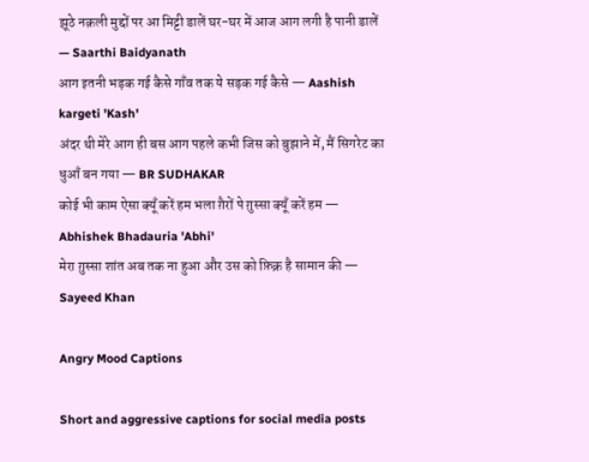झूठे नक़ली मुद्दों पर आ मिट्टी डालें घर-घर में आज आग लगी है पानी डालें — Saarthi Baidyanath
आग इतनी भड़क गई कैसे गाँव तक ये सड़क गई कैसे — Aashish kargeti 'Kash'
अंदर थी मेरे आग ही बस आग पहले कभी जिस को बुझाने में, मैं सिगरेट का धुआँ बन गया — BR SUDHAKAR
कोई भी काम ऐसा क्यूँ करें हम भला ग़ैरों पे ग़ुस्सा क्यूँ करें हम — Abhishek Bhadauria 'Abhi'
मेरा ग़ुस्सा शांत अब तक ना हुआ और उस को फ़िक्र है सामान की — Sayeed Khan

Angry Mood Captions

Short and aggressive captions for social media posts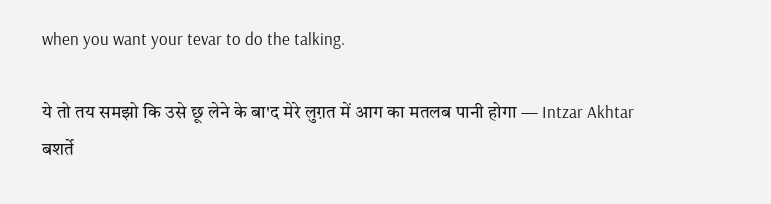when you want your tevar to do the talking.

ये तो तय समझो कि उसे छू लेने के बा'द मेरे लुग़त में आग का मतलब पानी होगा — Intzar Akhtar
बशर्ते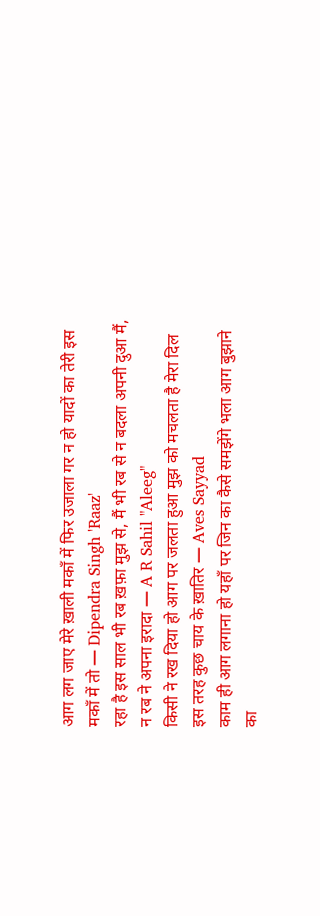आग लग जाए मेरे ख़ाली मकाँ में फिर उजाला गर न हो यादों का तेरी इस मकाँ में तो — Dipendra Singh 'Raaz'
रहा है इस साल भी रब ख़फ़ा मुझ से, मैं भी रब से न बदला अपनी दुआ मैं, न रब ने अपना इरादा — A R Sahil "Aleeg"
किसी ने रख दिया हो आग पर जलता हुआ मुझ को मचलता है मेरा दिल इस तरह कुछ चाय के ख़ातिर — Aves Sayyad
काम ही आग लगाना हो यहाँ पर जिन का कैसे समझेंगे भला आग बुझाने का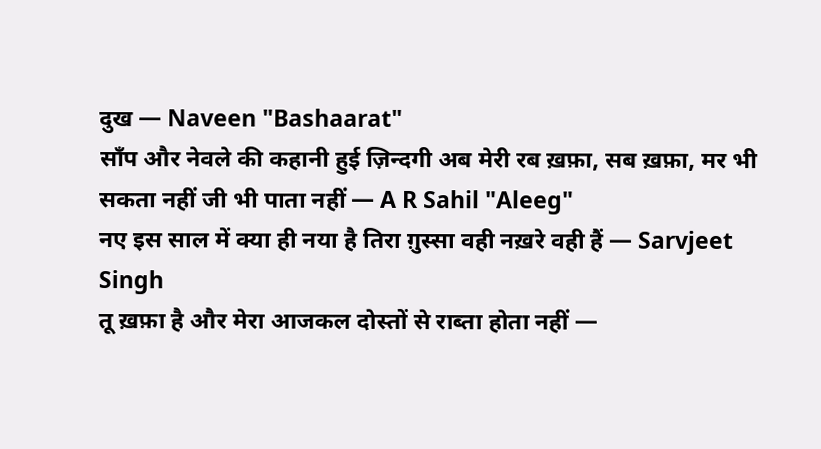दुख — Naveen "Bashaarat"
साँप और नेवले की कहानी हुई ज़िन्दगी अब मेरी रब ख़फ़ा, सब ख़फ़ा, मर भी सकता नहीं जी भी पाता नहीं — A R Sahil "Aleeg"
नए इस साल में क्या ही नया है तिरा ग़ुस्सा वही नख़रे वही हैं — Sarvjeet Singh
तू ख़फ़ा है और मेरा आजकल दोस्तों से राब्ता होता नहीं —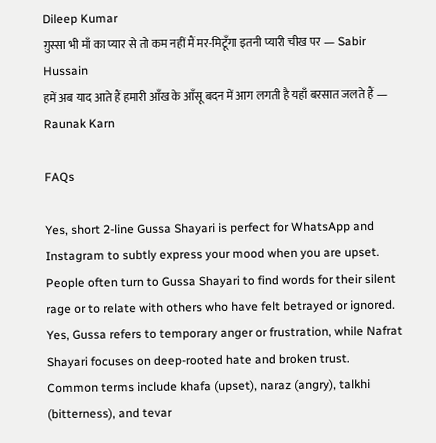Dileep Kumar
ग़ुस्सा भी माँ का प्यार से तो कम नहीं मैं मर-मिटूँगा इतनी प्यारी चीख पर — Sabir Hussain
हमें अब याद आते हैं हमारी आँख के आँसू बदन में आग लगती है यहाँ बरसात जलते हैं — Raunak Karn

FAQs

Yes, short 2-line Gussa Shayari is perfect for WhatsApp and Instagram to subtly express your mood when you are upset.
People often turn to Gussa Shayari to find words for their silent rage or to relate with others who have felt betrayed or ignored.
Yes, Gussa refers to temporary anger or frustration, while Nafrat Shayari focuses on deep-rooted hate and broken trust.
Common terms include khafa (upset), naraz (angry), talkhi (bitterness), and tevar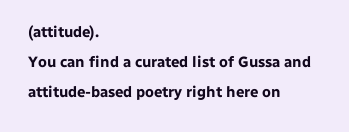(attitude).
You can find a curated list of Gussa and attitude-based poetry right here on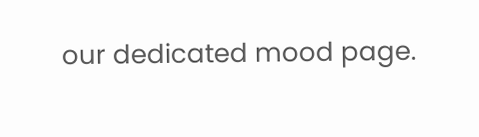our dedicated mood page.